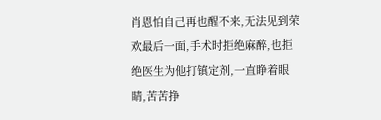肖恩怕自己再也醒不来,无法见到荣欢最后一面,手术时拒绝麻醉,也拒绝医生为他打镇定剂,一直睁着眼睛,苦苦挣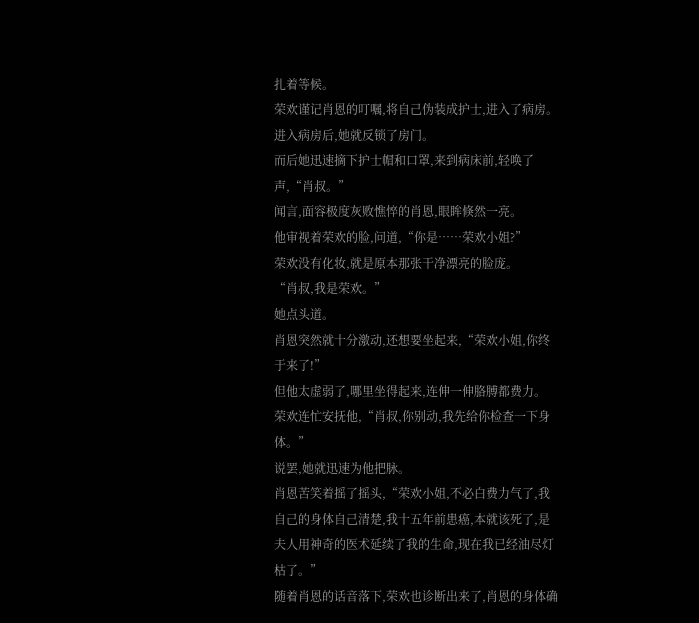扎着等候。
荣欢谨记肖恩的叮嘱,将自己伪装成护士,进入了病房。
进入病房后,她就反锁了房门。
而后她迅速摘下护士帽和口罩,来到病床前,轻唤了声,“肖叔。”
闻言,面容极度灰败憔悴的肖恩,眼眸倏然一亮。
他审视着荣欢的脸,问道,“你是……荣欢小姐?”
荣欢没有化妆,就是原本那张干净漂亮的脸庞。
“肖叔,我是荣欢。”
她点头道。
肖恩突然就十分激动,还想要坐起来,“荣欢小姐,你终于来了!”
但他太虚弱了,哪里坐得起来,连伸一伸胳膊都费力。
荣欢连忙安抚他,“肖叔,你别动,我先给你检查一下身体。”
说罢,她就迅速为他把脉。
肖恩苦笑着摇了摇头,“荣欢小姐,不必白费力气了,我自己的身体自己清楚,我十五年前患癌,本就该死了,是夫人用神奇的医术延续了我的生命,现在我已经油尽灯枯了。”
随着肖恩的话音落下,荣欢也诊断出来了,肖恩的身体确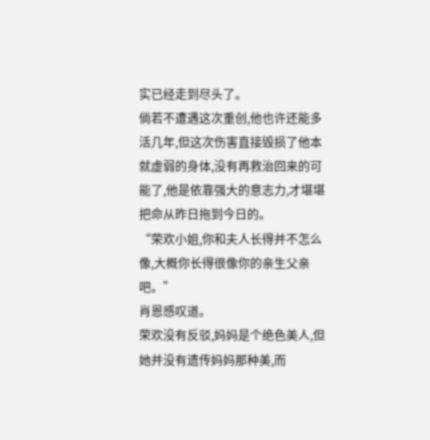实已经走到尽头了。
倘若不遭遇这次重创,他也许还能多活几年,但这次伤害直接毁损了他本就虚弱的身体,没有再救治回来的可能了,他是依靠强大的意志力,才堪堪把命从昨日拖到今日的。
“荣欢小姐,你和夫人长得并不怎么像,大概你长得很像你的亲生父亲吧。”
肖恩感叹道。
荣欢没有反驳,妈妈是个绝色美人,但她并没有遗传妈妈那种美,而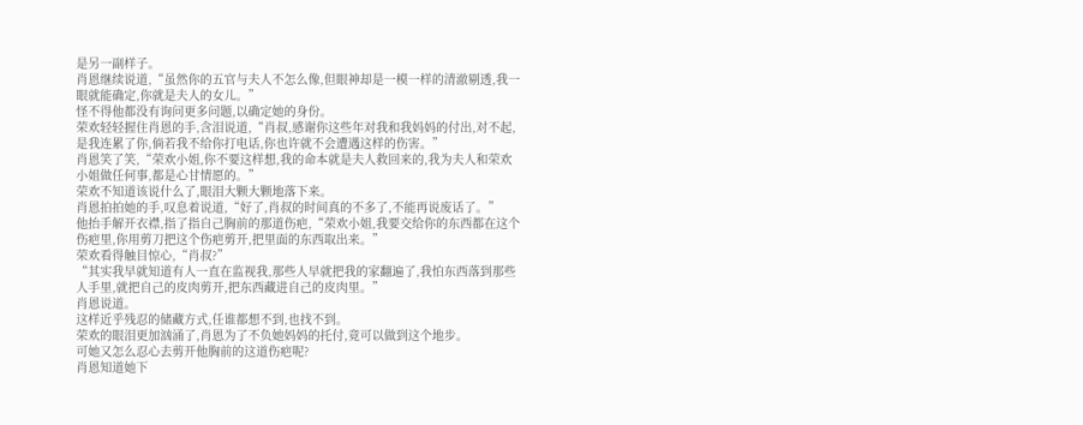是另一副样子。
肖恩继续说道,“虽然你的五官与夫人不怎么像,但眼神却是一模一样的清澈剔透,我一眼就能确定,你就是夫人的女儿。”
怪不得他都没有询问更多问题,以确定她的身份。
荣欢轻轻握住肖恩的手,含泪说道,“肖叔,感谢你这些年对我和我妈妈的付出,对不起,是我连累了你,倘若我不给你打电话,你也许就不会遭遇这样的伤害。”
肖恩笑了笑,“荣欢小姐,你不要这样想,我的命本就是夫人救回来的,我为夫人和荣欢小姐做任何事,都是心甘情愿的。”
荣欢不知道该说什么了,眼泪大颗大颗地落下来。
肖恩拍拍她的手,叹息着说道,“好了,肖叔的时间真的不多了,不能再说废话了。”
他抬手解开衣襟,指了指自己胸前的那道伤疤,“荣欢小姐,我要交给你的东西都在这个伤疤里,你用剪刀把这个伤疤剪开,把里面的东西取出来。”
荣欢看得触目惊心,“肖叔?”
“其实我早就知道有人一直在监视我,那些人早就把我的家翻遍了,我怕东西落到那些人手里,就把自己的皮肉剪开,把东西藏进自己的皮肉里。”
肖恩说道。
这样近乎残忍的储藏方式,任谁都想不到,也找不到。
荣欢的眼泪更加汹涌了,肖恩为了不负她妈妈的托付,竟可以做到这个地步。
可她又怎么忍心去剪开他胸前的这道伤疤呢?
肖恩知道她下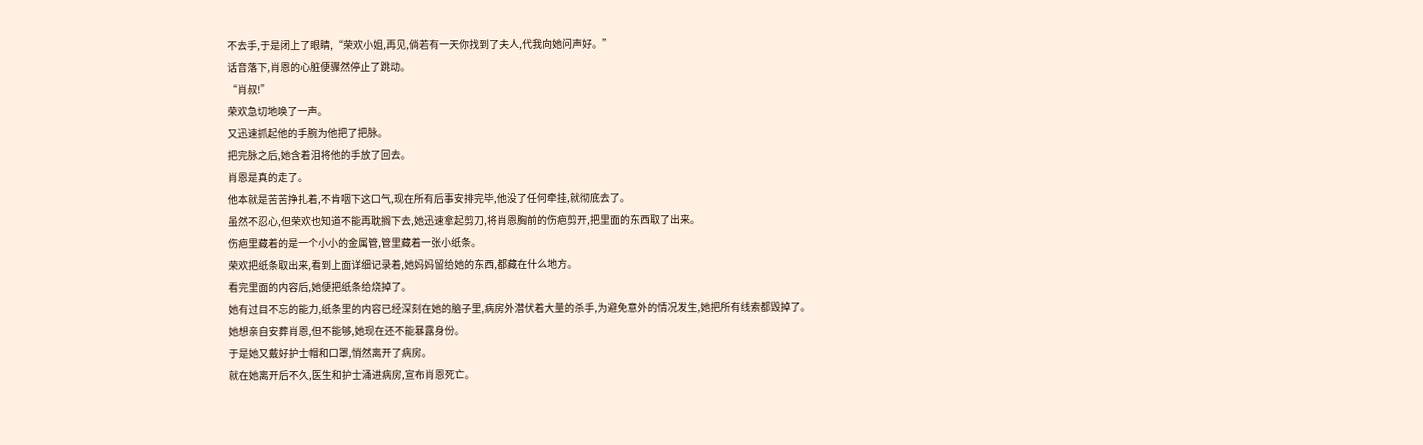不去手,于是闭上了眼睛,“荣欢小姐,再见,倘若有一天你找到了夫人,代我向她问声好。”
话音落下,肖恩的心脏便骤然停止了跳动。
“肖叔!”
荣欢急切地唤了一声。
又迅速抓起他的手腕为他把了把脉。
把完脉之后,她含着泪将他的手放了回去。
肖恩是真的走了。
他本就是苦苦挣扎着,不肯咽下这口气,现在所有后事安排完毕,他没了任何牵挂,就彻底去了。
虽然不忍心,但荣欢也知道不能再耽搁下去,她迅速拿起剪刀,将肖恩胸前的伤疤剪开,把里面的东西取了出来。
伤疤里藏着的是一个小小的金属管,管里藏着一张小纸条。
荣欢把纸条取出来,看到上面详细记录着,她妈妈留给她的东西,都藏在什么地方。
看完里面的内容后,她便把纸条给烧掉了。
她有过目不忘的能力,纸条里的内容已经深刻在她的脑子里,病房外潜伏着大量的杀手,为避免意外的情况发生,她把所有线索都毁掉了。
她想亲自安葬肖恩,但不能够,她现在还不能暴露身份。
于是她又戴好护士帽和口罩,悄然离开了病房。
就在她离开后不久,医生和护士涌进病房,宣布肖恩死亡。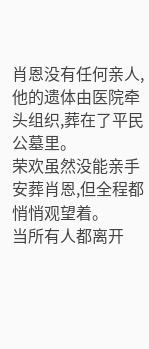肖恩没有任何亲人,他的遗体由医院牵头组织,葬在了平民公墓里。
荣欢虽然没能亲手安葬肖恩,但全程都悄悄观望着。
当所有人都离开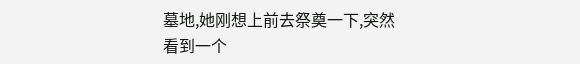墓地,她刚想上前去祭奠一下,突然看到一个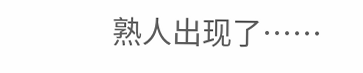熟人出现了……